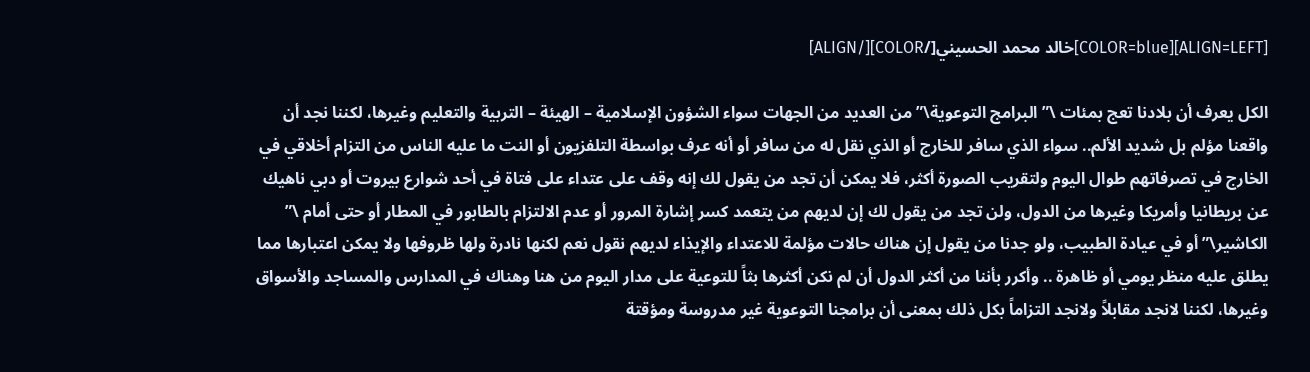[ALIGN=LEFT][COLOR=blue]خالد محمد الحسيني[/COLOR][/ALIGN]

الكل يعرف أن بلادنا تعج بمئات \”البرامج التوعوية\” من العديد من الجهات سواء الشؤون الإسلامية – الهيئة – التربية والتعليم وغيرها، لكننا نجد أن واقعنا مؤلم بل شديد الألم.. سواء الذي سافر للخارج أو الذي نقل له من سافر أو أنه عرف بواسطة التلفزيون أو النت ما عليه الناس من التزام أخلاقي في الخارج في تصرفاتهم طوال اليوم ولتقريب الصورة أكثر، فلا يمكن أن تجد من يقول لك إنه وقف على عتداء على فتاة في أحد شوارع بيروت أو دبي ناهيك عن بريطانيا وأمريكا وغيرها من الدول، ولن تجد من يقول لك إن لديهم من يتعمد كسر إشارة المرور أو عدم الالتزام بالطابور في المطار أو حتى أمام \” الكاشير\” أو في عيادة الطبيب، ولو جدنا من يقول إن هناك حالات مؤلمة للاعتداء والإيذاء لديهم نقول نعم لكنها نادرة ولها ظروفها ولا يمكن اعتبارها مما يطلق عليه منظر يومي أو ظاهرة .. وأكرر بأننا من أكثر الدول أن لم نكن أكثرها بثاً للتوعية على مدار اليوم من هنا وهناك في المدارس والمساجد والأسواق وغيرها، لكننا لانجد مقابلاً ولانجد التزاماً بكل ذلك بمعنى أن برامجنا التوعوية غير مدروسة ومؤقتة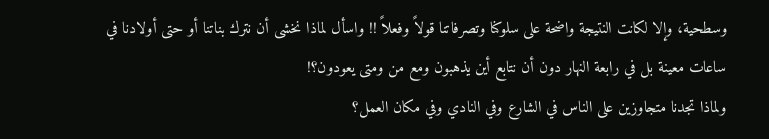وسطحية، وإلا لكانت النتيجة واضحة على سلوكنا وتصرفاتنا قولاً وفعلاً !! واسأل لماذا نخشى أن نترك بناتنا أو حتى أولادنا في ساعات معينة بل في رابعة النهار دون أن نتابع أين يذهبون ومع من ومتى يعودون؟!
ولماذا تجدنا متجاوزين على الناس في الشارع وفي النادي وفي مكان العمل؟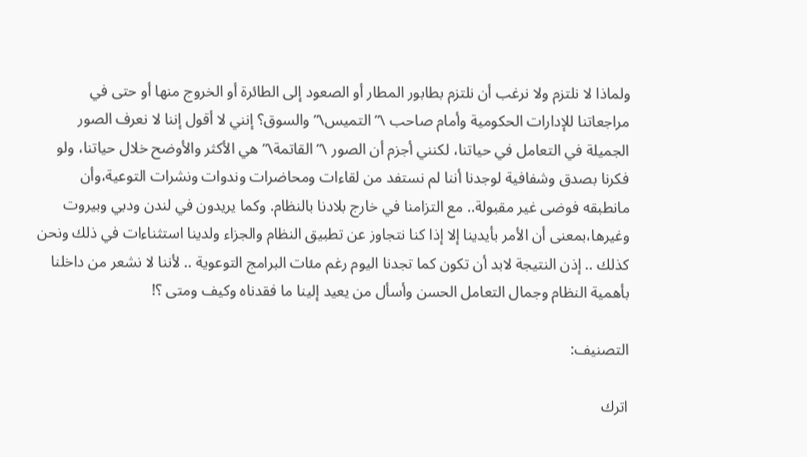ولماذا لا نلتزم ولا نرغب أن نلتزم بطابور المطار أو الصعود إلى الطائرة أو الخروج منها أو حتى في مراجعاتنا للإدارات الحكومية وأمام صاحب \”التميس\” والسوق؟ إنني لا أقول إننا لا نعرف الصور الجميلة في التعامل في حياتنا، لكنني أجزم أن الصور \”القاتمة\” هي الأكثر والأوضح خلال حياتنا، ولو فكرنا بصدق وشفافية لوجدنا أننا لم نستفد من لقاءات ومحاضرات وندوات ونشرات التوعية،وأن مانطبقه فوضى غير مقبولة.. مع التزامنا في خارج بلادنا بالنظام. وكما يريدون في لندن ودبي وبيروت وغيرها،بمعنى أن الأمر بأيدينا إلا إذا كنا نتجاوز عن تطبيق النظام والجزاء ولدينا استثناءات في ذلك ونحن كذلك .. إذن النتيجة لابد أن تكون كما تجدنا اليوم رغم مئات البرامج التوعوية .. لأننا لا نشعر من داخلنا بأهمية النظام وجمال التعامل الحسن وأسأل من يعيد إلينا ما فقدناه وكيف ومتى ؟!

التصنيف:

اترك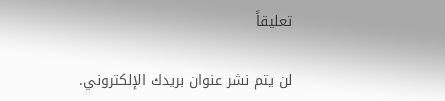تعليقاً

لن يتم نشر عنوان بريدك الإلكتروني.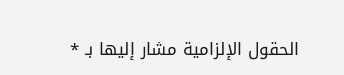الحقول الإلزامية مشار إليها بـ *